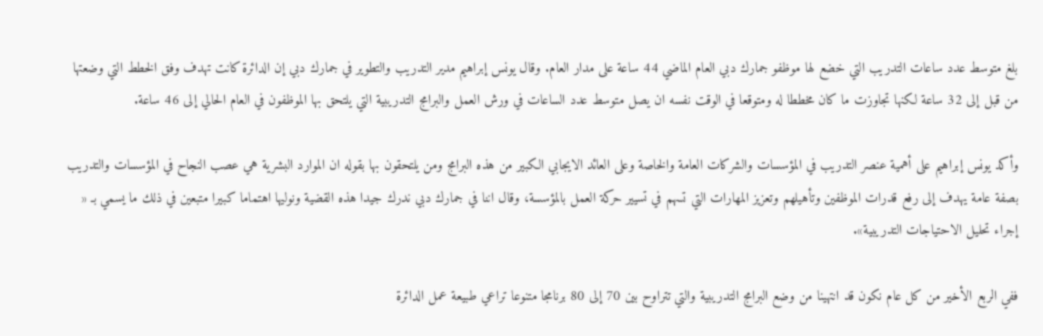بلغ متوسط عدد ساعات التدريب التي خضع لها موظفو جمارك دبي العام الماضي 44 ساعة على مدار العام. وقال يونس إبراهيم مدير التدريب والتطوير في جمارك دبي إن الدائرة كانت تهدف وفق الخطط التي وضعتها من قبل إلى 32 ساعة لكنها تجاوزت ما كان مخططا له ومتوقعا في الوقت نفسه ان يصل متوسط عدد الساعات في ورش العمل والبرامج التدريبية التي يلتحق بها الموظفون في العام الحالي إلى 46 ساعة.

وأكد يونس إبراهيم على أهمية عنصر التدريب في المؤسسات والشركات العامة والخاصة وعلى العائد الايجابي الكبير من هذه البرامج ومن يلتحقون بها بقوله ان الموارد البشرية هي عصب النجاح في المؤسسات والتدريب بصفة عامة يهدف إلى رفع قدرات الموظفين وتأهيلهم وتعزيز المهارات التي تسهم في تسيير حركة العمل بالمؤسسة، وقال اننا في جمارك دبي ندرك جيدا هذه القضية ونوليها اهتماما كبيرا متبعين في ذلك ما يسمي بـ « إجراء تحليل الاحتياجات التدريبية».

ففي الربع الأخير من كل عام نكون قد انتهينا من وضع البرامج التدريبية والتي تتراوح بين 70 إلى 80 برنامجا متنوعا تراعي طبيعة عمل الدائرة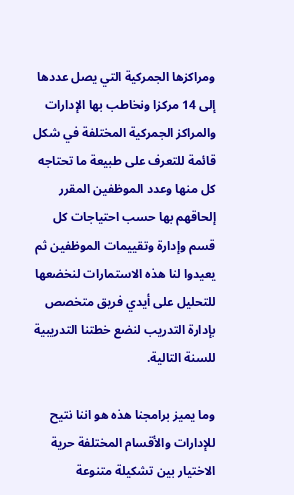ومراكزها الجمركية التي يصل عددها إلى 14 مركزا ونخاطب بها الإدارات والمراكز الجمركية المختلفة في شكل قائمة للتعرف على طبيعة ما تحتاجه كل منها وعدد الموظفين المقرر إلحاقهم بها حسب احتياجات كل قسم وإدارة وتقييمات الموظفين ثم يعيدوا لنا هذه الاستمارات لنخضعها للتحليل على أيدي فريق متخصص بإدارة التدريب لنضع خطتنا التدريبية للسنة التالية.

وما يميز برامجنا هذه هو اننا نتيح للإدارات والأقسام المختلفة حرية الاختيار بين تشكيلة متنوعة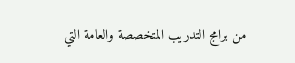من برامج التدريب المتخصصة والعامة التي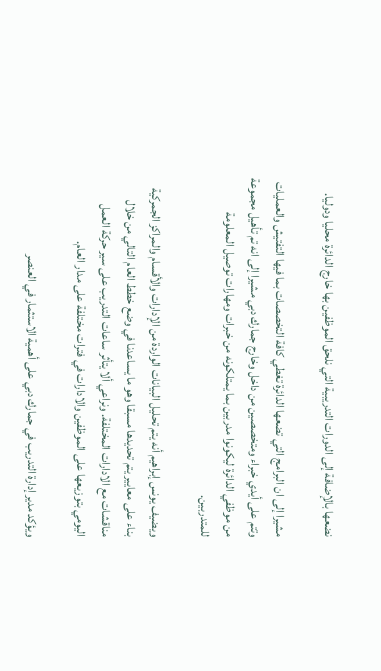نضعها بالإضافة إلى الدورات التدريبية التي نلحق الموظفين بها خارج الدائرة محليا ودوليا.

مشيرا إلى ان البرامج التي تضعها الدائرة تغطي كافة التخصصات بما فيها التفتيش والعمليات وتتم على أيدي خبراء ومتخصصين من داخل وخارج جمارك دبي مشيرا إلى انه تم تأهيل مجموعة من موظفي الدائرة ليكونوا مدربين بما يمتلكونه من خبرات ومهارات توصيل المعلومة للمتدربين.

ويضيف يونس إبراهيم أنه يتم تحليل البيانات الواردة من الإدارات والأقسام والمراكز الجمركية بناء على معايير يتم تحديدها مسبقا وهو ما يساعدنا في وضع خطط العام التالي من خلال مناقشات مع الادارات المختلفة. ونراعي ألا يتأثر ساعات التدريب على سير حركة العمل اليومي بتوزيعها على الموظفين والادارات في فترات مختلفة على مدار العام.

ويؤكد مدير إدارة التدريب في جمارك دبي على أهمية الاستثمار في العنصر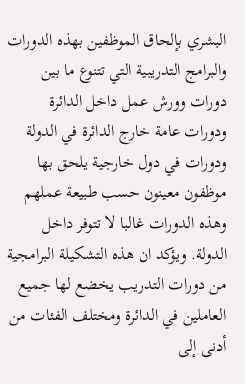البشري بإلحاق الموظفين بهذه الدورات والبرامج التدريبية التي تتنوع ما بين دورات وورش عمل داخل الدائرة ودورات عامة خارج الدائرة في الدولة ودورات في دول خارجية يلحق بها موظفون معينون حسب طبيعة عملهم وهذه الدورات غالبا لا تتوفر داخل الدولة. ويؤكد ان هذه التشكيلة البرامجية من دورات التدريب يخضع لها جميع العاملين في الدائرة ومختلف الفئات من أدنى إلى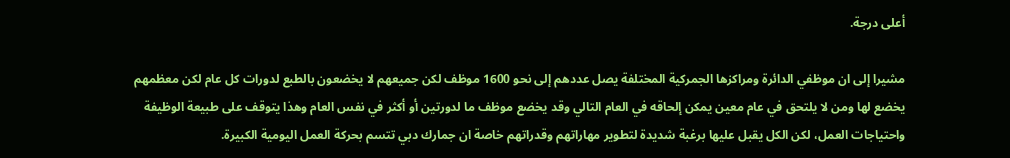أعلى درجة.

مشيرا إلى ان موظفي الدائرة ومراكزها الجمركية المختلفة يصل عددهم إلى نحو 1600 موظف لكن جميعهم لا يخضعون بالطبع لدورات كل عام لكن معظمهم يخضع لها ومن لا يلتحق في عام معين يمكن إلحاقه في العام التالي وقد يخضع موظف ما لدورتين أو أكثر في نفس العام وهذا يتوقف على طبيعة الوظيفة واحتياجات العمل، لكن الكل يقبل عليها برغبة شديدة لتطوير مهاراتهم وقدراتهم خاصة ان جمارك دبي تتسم بحركة العمل اليومية الكبيرة.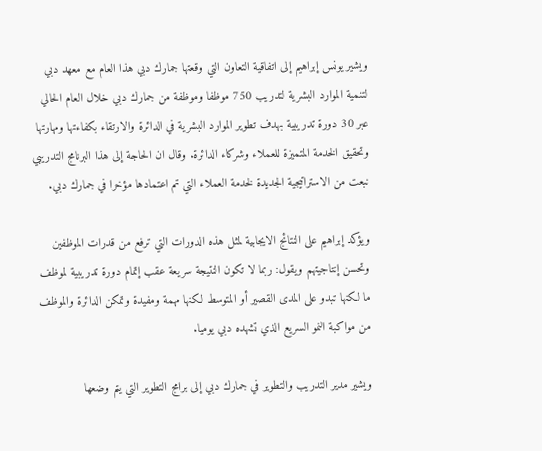ويشير يونس إبراهيم إلى اتفاقية التعاون التي وقعتها جمارك دبي هذا العام مع معهد دبي لتنمية الموارد البشرية لتدريب 750 موظفا وموظفة من جمارك دبي خلال العام الحالي عبر 30 دورة تدريبية بهدف تطوير الموارد البشرية في الدائرة والارتقاء بكفاءتها ومهارتها وتحقيق الخدمة المتميزة للعملاء وشركاء الدائرة. وقال ان الحاجة إلى هذا البرنامج التدريبي نبعت من الاستراتيجية الجديدة لخدمة العملاء التي تم اعتمادها مؤخرا في جمارك دبي.

ويؤكد إبراهيم على النتائج الايجابية لمثل هذه الدورات التي ترفع من قدرات الموظفين وتحسن إنتاجيتهم ويقول: ربما لا تكون النتيجة سريعة عقب إتمام دورة تدريبية لموظف ما لكنها تبدو على المدى القصير أو المتوسط لكنها مهمة ومفيدة وتمكن الدائرة والموظف من مواكبة النمو السريع الذي تشهده دبي يوميا.

ويشير مدير التدريب والتطوير في جمارك دبي إلى برامج التطوير التي يتم وضعها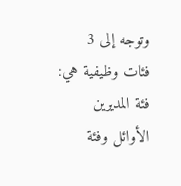وتوجه إلى 3 فئات وظيفية هي: فئة المديرين الأوائل وفئة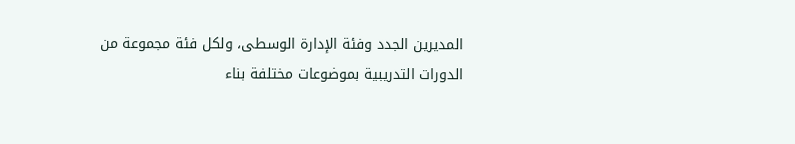المديرين الجدد وفئة الإدارة الوسطى، ولكل فئة مجموعة من الدورات التدريبية بموضوعات مختلفة بناء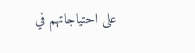على احتياجاتهم في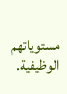مستوياتهم الوظيفية.